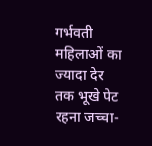गर्भवती महिलाओं का ज्यादा देर तक भूखे पेट रहना जच्चा-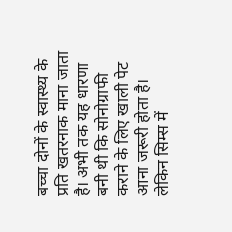बच्चा दोनों के स्वास्थ्य के प्रति खतरनाक माना जाता है। अभी तक यह धारणा बनी थी कि सोनोग्राफी कराने के लिए खाली पेट आना जरूरी होता है। लेकिन सिम्स में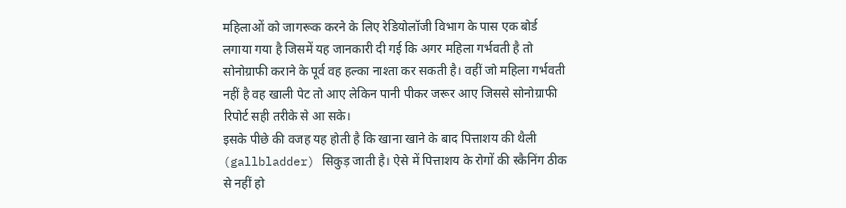महिलाओं को जागरूक करने के लिए रेडियोलॉजी विभाग के पास एक बोर्ड लगाया गया है जिसमें यह जानकारी दी गई कि अगर महिला गर्भवती है तो सोनोग्राफी कराने के पूर्व वह हल्का नाश्ता कर सकती है। वहीं जो महिला गर्भवती नहीं है वह खाली पेट तो आए लेकिन पानी पीकर जरूर आए जिससे सोनोग्राफी रिपोर्ट सही तरीके से आ सके।
इसके पीछे की वजह यह होती है कि खाना खाने के बाद पित्ताशय की थैली (gallbladder) सिकुड़ जाती है। ऐसे में पित्ताशय के रोगों की स्कैनिंग ठीक से नहीं हो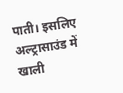पाती। इसलिए अल्ट्रासाउंड में खाली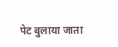पेट बुलाया जाता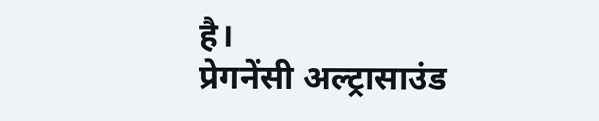है।
प्रेगनेंसी अल्ट्रासाउंड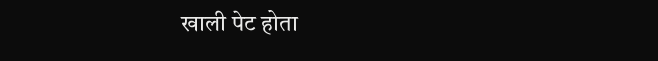खाली पेट होता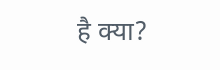है क्या?